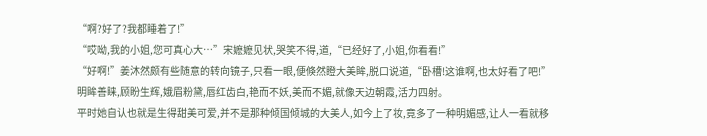“啊?好了?我都睡着了!”
“哎呦,我的小姐,您可真心大…”宋嬷嬷见状,哭笑不得,道,“已经好了,小姐,你看看!”
“好啊!”姜沐然颇有些随意的转向镜子,只看一眼,便倏然瞪大美眸,脱口说道,“卧槽!这谁啊,也太好看了吧!”
明眸善睐,顾盼生辉,娥眉粉黛,唇红齿白,艳而不妖,美而不媚,就像天边朝霞,活力四射。
平时她自认也就是生得甜美可爱,并不是那种倾国倾城的大美人,如今上了妆,竟多了一种明媚感,让人一看就移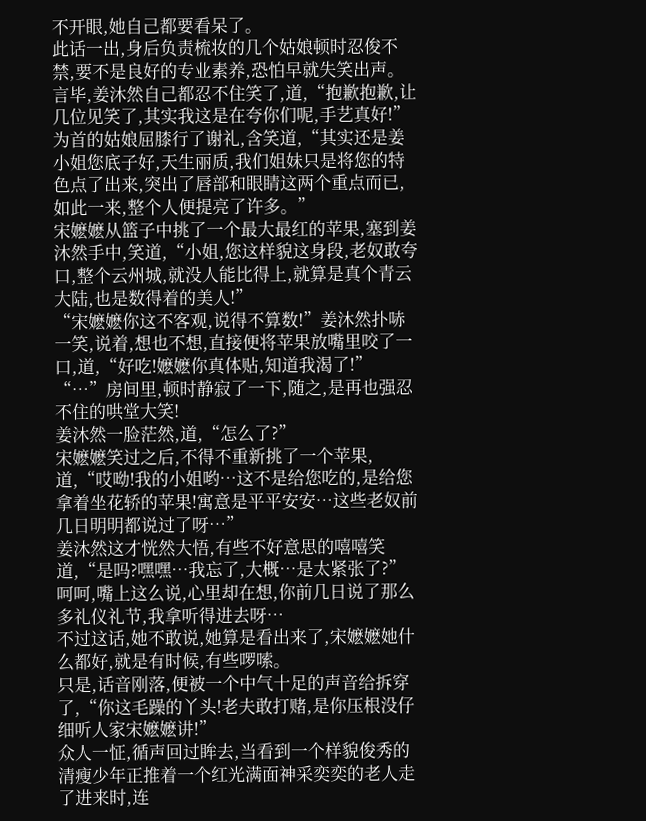不开眼,她自己都要看呆了。
此话一出,身后负责梳妆的几个姑娘顿时忍俊不禁,要不是良好的专业素养,恐怕早就失笑出声。
言毕,姜沐然自己都忍不住笑了,道,“抱歉抱歉,让几位见笑了,其实我这是在夸你们呢,手艺真好!”
为首的姑娘屈膝行了谢礼,含笑道,“其实还是姜小姐您底子好,天生丽质,我们姐妹只是将您的特色点了出来,突出了唇部和眼睛这两个重点而已,如此一来,整个人便提亮了许多。”
宋嬷嬷从篮子中挑了一个最大最红的苹果,塞到姜沐然手中,笑道,“小姐,您这样貌这身段,老奴敢夸口,整个云州城,就没人能比得上,就算是真个青云大陆,也是数得着的美人!”
“宋嬷嬷你这不客观,说得不算数!”姜沐然扑哧一笑,说着,想也不想,直接便将苹果放嘴里咬了一口,道,“好吃!嬷嬷你真体贴,知道我渴了!”
“…”房间里,顿时静寂了一下,随之,是再也强忍不住的哄堂大笑!
姜沐然一脸茫然,道,“怎么了?”
宋嬷嬷笑过之后,不得不重新挑了一个苹果,道,“哎呦!我的小姐哟…这不是给您吃的,是给您拿着坐花轿的苹果!寓意是平平安安…这些老奴前几日明明都说过了呀…”
姜沐然这才恍然大悟,有些不好意思的嘻嘻笑道,“是吗?嘿嘿…我忘了,大概…是太紧张了?”
呵呵,嘴上这么说,心里却在想,你前几日说了那么多礼仪礼节,我拿听得进去呀…
不过这话,她不敢说,她算是看出来了,宋嬷嬷她什么都好,就是有时候,有些啰嗦。
只是,话音刚落,便被一个中气十足的声音给拆穿了,“你这毛躁的丫头!老夫敢打赌,是你压根没仔细听人家宋嬷嬷讲!”
众人一怔,循声回过眸去,当看到一个样貌俊秀的清瘦少年正推着一个红光满面神采奕奕的老人走了进来时,连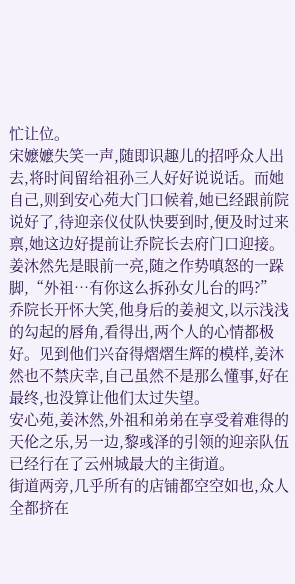忙让位。
宋嬷嬷失笑一声,随即识趣儿的招呼众人出去,将时间留给祖孙三人好好说说话。而她自己,则到安心苑大门口候着,她已经跟前院说好了,待迎亲仪仗队快要到时,便及时过来禀,她这边好提前让乔院长去府门口迎接。
姜沐然先是眼前一亮,随之作势嗔怒的一跺脚,“外祖…有你这么拆孙女儿台的吗?”
乔院长开怀大笑,他身后的姜昶文,以示浅浅的勾起的唇角,看得出,两个人的心情都极好。见到他们兴奋得熠熠生辉的模样,姜沐然也不禁庆幸,自己虽然不是那么懂事,好在最终,也没算让他们太过失望。
安心苑,姜沐然,外祖和弟弟在享受着难得的天伦之乐,另一边,黎彧泽的引领的迎亲队伍已经行在了云州城最大的主街道。
街道两旁,几乎所有的店铺都空空如也,众人全都挤在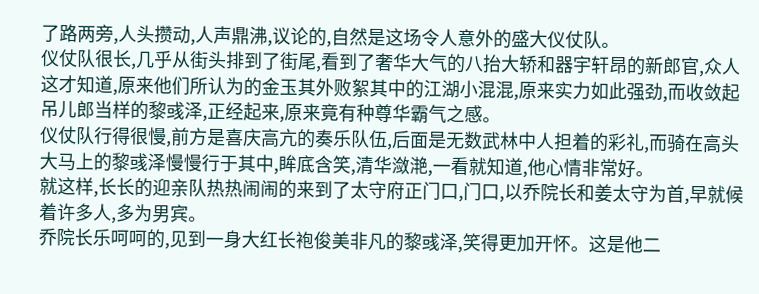了路两旁,人头攒动,人声鼎沸,议论的,自然是这场令人意外的盛大仪仗队。
仪仗队很长,几乎从街头排到了街尾,看到了奢华大气的八抬大轿和器宇轩昂的新郎官,众人这才知道,原来他们所认为的金玉其外败絮其中的江湖小混混,原来实力如此强劲,而收敛起吊儿郎当样的黎彧泽,正经起来,原来竟有种尊华霸气之感。
仪仗队行得很慢,前方是喜庆高亢的奏乐队伍,后面是无数武林中人担着的彩礼,而骑在高头大马上的黎彧泽慢慢行于其中,眸底含笑,清华潋滟,一看就知道,他心情非常好。
就这样,长长的迎亲队热热闹闹的来到了太守府正门口,门口,以乔院长和姜太守为首,早就候着许多人,多为男宾。
乔院长乐呵呵的,见到一身大红长袍俊美非凡的黎彧泽,笑得更加开怀。这是他二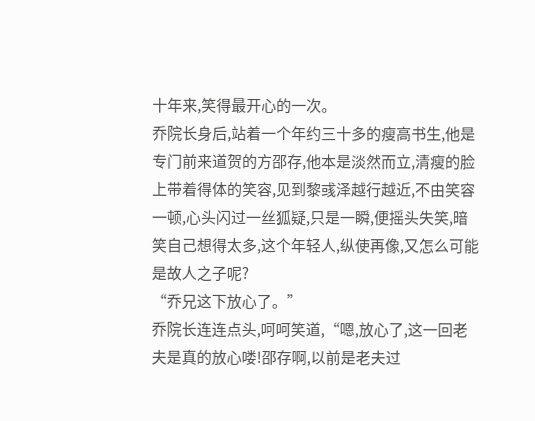十年来,笑得最开心的一次。
乔院长身后,站着一个年约三十多的瘦高书生,他是专门前来道贺的方邵存,他本是淡然而立,清瘦的脸上带着得体的笑容,见到黎彧泽越行越近,不由笑容一顿,心头闪过一丝狐疑,只是一瞬,便摇头失笑,暗笑自己想得太多,这个年轻人,纵使再像,又怎么可能是故人之子呢?
“乔兄这下放心了。”
乔院长连连点头,呵呵笑道,“嗯,放心了,这一回老夫是真的放心喽!邵存啊,以前是老夫过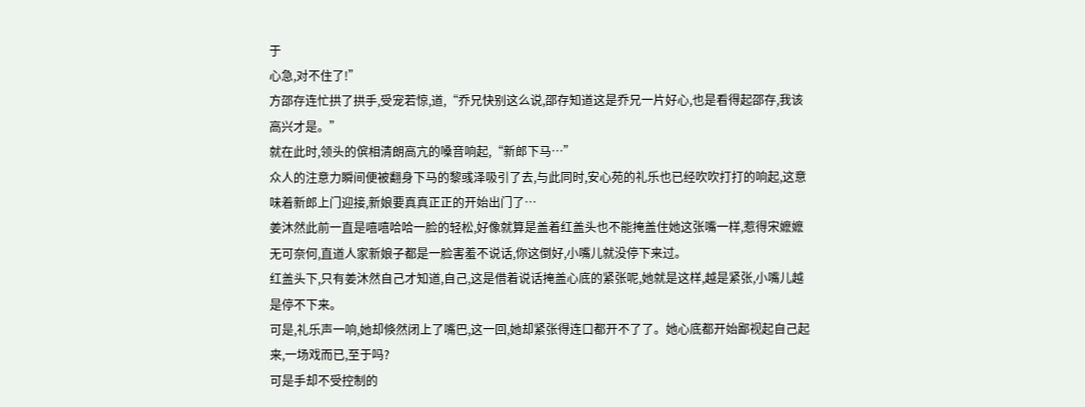于
心急,对不住了!”
方邵存连忙拱了拱手,受宠若惊,道,“乔兄快别这么说,邵存知道这是乔兄一片好心,也是看得起邵存,我该高兴才是。”
就在此时,领头的傧相清朗高亢的嗓音响起,“新郎下马…”
众人的注意力瞬间便被翻身下马的黎彧泽吸引了去,与此同时,安心苑的礼乐也已经吹吹打打的响起,这意味着新郎上门迎接,新娘要真真正正的开始出门了…
姜沐然此前一直是嘻嘻哈哈一脸的轻松,好像就算是盖着红盖头也不能掩盖住她这张嘴一样,惹得宋嬷嬷无可奈何,直道人家新娘子都是一脸害羞不说话,你这倒好,小嘴儿就没停下来过。
红盖头下,只有姜沐然自己才知道,自己,这是借着说话掩盖心底的紧张呢,她就是这样,越是紧张,小嘴儿越是停不下来。
可是,礼乐声一响,她却倏然闭上了嘴巴,这一回,她却紧张得连口都开不了了。她心底都开始鄙视起自己起来,一场戏而已,至于吗?
可是手却不受控制的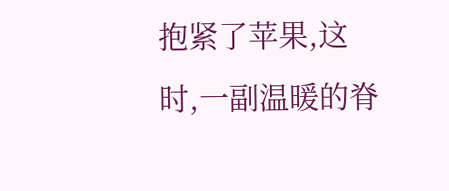抱紧了苹果,这时,一副温暖的脊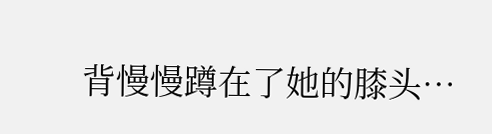背慢慢蹲在了她的膝头…